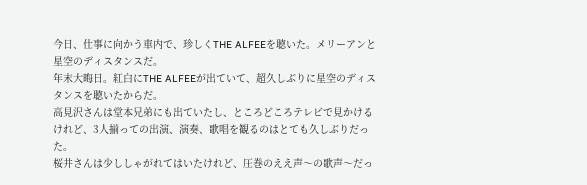今日、仕事に向かう車内で、珍しくTHE ALFEEを聴いた。メリーアンと星空のディスタンスだ。
年末大晦日。紅白にTHE ALFEEが出ていて、超久しぶりに星空のディスタンスを聴いたからだ。
高見沢さんは堂本兄弟にも出ていたし、ところどころテレビで見かけるけれど、3人揃っての出演、演奏、歌唱を観るのはとても久しぶりだった。
桜井さんは少ししゃがれてはいたけれど、圧巻のええ声〜の歌声〜だっ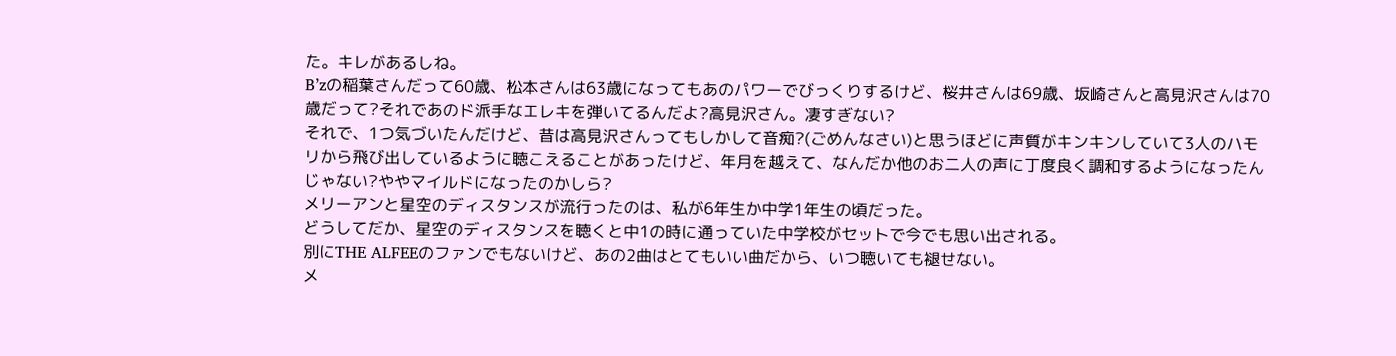た。キレがあるしね。
B’zの稲葉さんだって60歳、松本さんは63歳になってもあのパワーでびっくりするけど、桜井さんは69歳、坂崎さんと高見沢さんは70歳だって?それであのド派手なエレキを弾いてるんだよ?高見沢さん。凄すぎない?
それで、1つ気づいたんだけど、昔は高見沢さんってもしかして音痴?(ごめんなさい)と思うほどに声質がキンキンしていて3人のハモリから飛び出しているように聴こえることがあったけど、年月を越えて、なんだか他のお二人の声に丁度良く調和するようになったんじゃない?ややマイルドになったのかしら?
メリーアンと星空のディスタンスが流行ったのは、私が6年生か中学1年生の頃だった。
どうしてだか、星空のディスタンスを聴くと中1の時に通っていた中学校がセットで今でも思い出される。
別にTHE ALFEEのファンでもないけど、あの2曲はとてもいい曲だから、いつ聴いても褪せない。
メ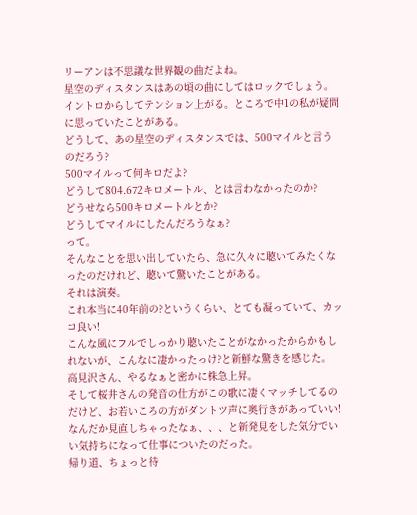リーアンは不思議な世界観の曲だよね。
星空のディスタンスはあの頃の曲にしてはロックでしょう。イントロからしてテンション上がる。ところで中1の私が疑問に思っていたことがある。
どうして、あの星空のディスタンスでは、500マイルと言うのだろう?
500マイルって何キロだよ?
どうして804.672キロメートル、とは言わなかったのか?
どうせなら500キロメートルとか?
どうしてマイルにしたんだろうなぁ?
って。
そんなことを思い出していたら、急に久々に聴いてみたくなったのだけれど、聴いて驚いたことがある。
それは演奏。
これ本当に40年前の?というくらい、とても凝っていて、カッコ良い!
こんな風にフルでしっかり聴いたことがなかったからかもしれないが、こんなに凄かったっけ?と新鮮な驚きを感じた。
高見沢さん、やるなぁと密かに株急上昇。
そして桜井さんの発音の仕方がこの歌に凄くマッチしてるのだけど、お若いころの方がダントツ声に奥行きがあっていい!
なんだか見直しちゃったなぁ、、、と新発見をした気分でいい気持ちになって仕事についたのだった。
帰り道、ちょっと待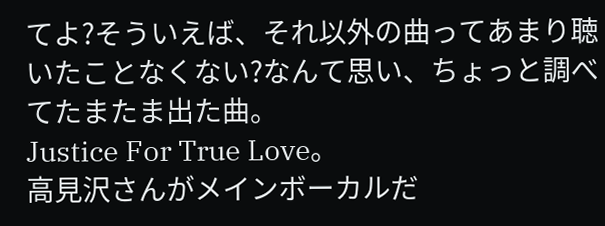てよ?そういえば、それ以外の曲ってあまり聴いたことなくない?なんて思い、ちょっと調べてたまたま出た曲。
Justice For True Love。
高見沢さんがメインボーカルだ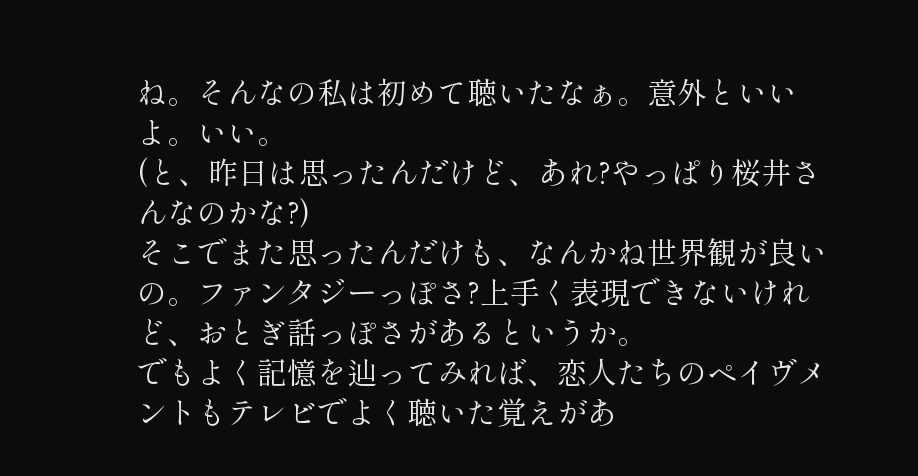ね。そんなの私は初めて聴いたなぁ。意外といいよ。いい。
(と、昨日は思ったんだけど、あれ?やっぱり桜井さんなのかな?)
そこでまた思ったんだけも、なんかね世界観が良いの。ファンタジーっぽさ?上手く表現できないけれど、おとぎ話っぽさがあるというか。
でもよく記憶を辿ってみれば、恋人たちのペイヴメントもテレビでよく聴いた覚えがあ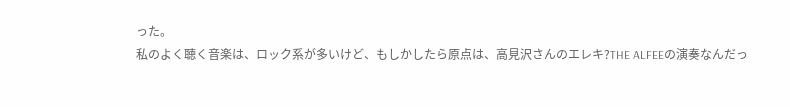った。
私のよく聴く音楽は、ロック系が多いけど、もしかしたら原点は、高見沢さんのエレキ?THE ALFEEの演奏なんだっ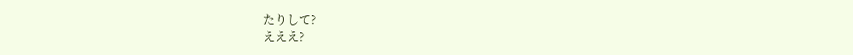たりして?
えええ?